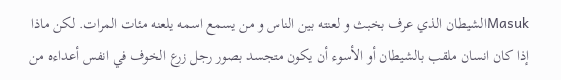Masukالشيطان الذي عرف بخبث و لعنته بين الناس و من يسمع اسمه يلعنه مئات المرات. لكن ماذا إذا كان انسان ملقب بالشيطان أو الأسوء أن يكون متجسد بصور رجل زرع الخوف في انفس أعداءه من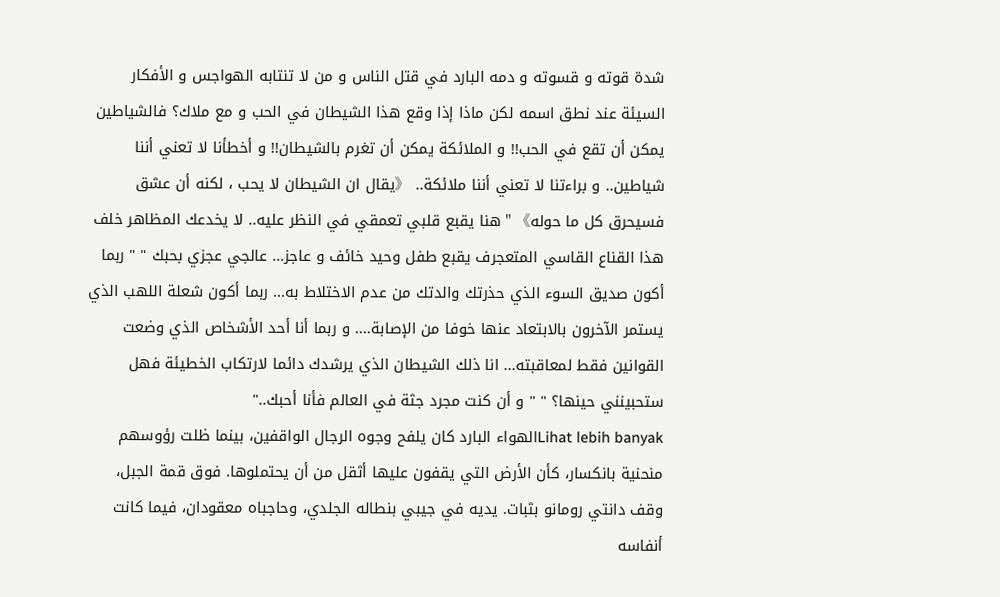شدة قوته و قسوته و دمه البارد في قتل الناس و من لا تنتابه الهواجس و الأفكار السيئة عند نطق اسمه لكن ماذا إذا وقع هذا الشيطان في الحب و مع ملاك؟ فالشياطين يمكن أن تقع في الحب!! و الملائكة يمكن أن تغرم بالشيطان!! و أخطأنا لا تعني أننا شياطين.. و براءتنا لا تعني أننا ملائكة.. 《يقال ان الشيطان لا يحب ، لكنه أن عشق فسيحرق كل ما حوله》 " هنا يقبع قلبي تعمقي في النظر عليه.. لا يخدعك المظاهر خلف هذا القناع القاسي المتعجرف يقبع طفل وحيد خائف و عاجز... عالجي عجزي بحبك " " ربما أكون صديق السوء الذي حذرتك والدتك من عدم الاختلاط به... ربما أكون شعلة اللهب الذي يستمر الآخرون بالابتعاد عنها خوفا من الإصابة.... و ربما أنا أحد الأشخاص الذي وضعت القوانين فقط لمعاقبته... انا ذلك الشيطان الذي يرشدك دائما لارتكاب الخطيئة فهل ستحبينني حينها؟ " " و أن كنت مجرد جثة في العالم فأنا أحبك.."
Lihat lebih banyakالهواء البارد كان يلفح وجوه الرجال الواقفين، بينما ظلت رؤوسهم منحنية بانكسار، كأن الأرض التي يقفون عليها أثقل من أن يحتملوها. فوق قمة الجبل، وقف دانتي رومانو بثبات. يديه في جيبي بنطاله الجلدي، وحاجباه معقودان، فيما كانت أنفاسه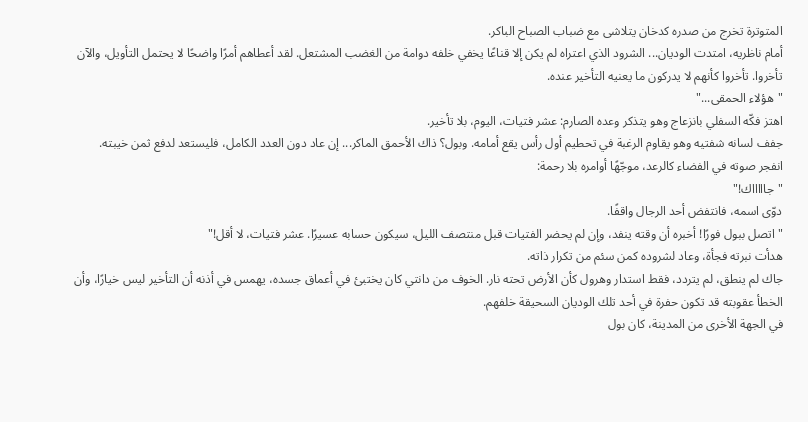المتوترة تخرج من صدره كدخان يتلاشى مع ضباب الصباح الباكر.
أمام ناظريه، امتدت الوديان... الشرود الذي اعتراه لم يكن إلا قناعًا يخفي خلفه دوامة من الغضب المشتعل. لقد أعطاهم أمرًا واضحًا لا يحتمل التأويل، والآن تأخروا. تأخروا كأنهم لا يدركون ما يعنيه التأخير عنده.
"هؤلاء الحمقى..."
اهتز فكّه السفلي بانزعاج وهو يتذكر وعده الصارم: عشر فتيات، اليوم، بلا تأخير.
جفف لسانه شفتيه وهو يقاوم الرغبة في تحطيم أول رأس يقع أمامه. وبول؟ ذاك الأحمق الماكر... إن عاد دون العدد الكامل، فليستعد لدفع ثمن خيبته.
انفجر صوته في الفضاء كالرعد، موجّهًا أوامره بلا رحمة:
"جاااااك!"
دوّى اسمه، فانتفض أحد الرجال واقفًا.
"اتصل ببول فورًا! أخبره أن وقته ينفد، وإن لم يحضر الفتيات قبل منتصف الليل، سيكون حسابه عسيرًا. عشر فتيات، لا أقل!"
هدأت نبرته فجأة، وعاد لشروده كمن سئم من تكرار ذاته.
جاك لم ينطق، لم يتردد، فقط استدار وهرول كأن الأرض تحته نار. الخوف من دانتي كان يختبئ في أعماق جسده، يهمس في أذنه أن التأخير ليس خيارًا، وأن الخطأ عقوبته قد تكون حفرة في أحد تلك الوديان السحيقة خلفهم.
في الجهة الأخرى من المدينة، كان بول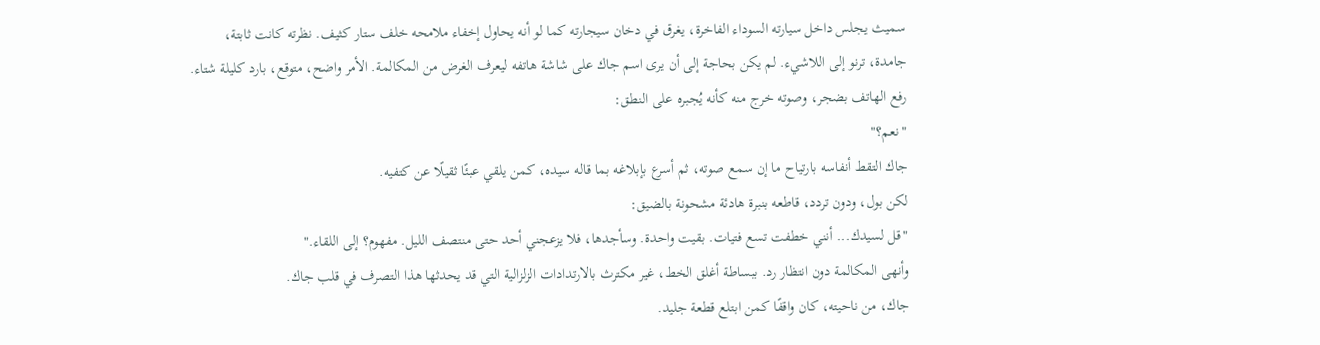سميث يجلس داخل سيارته السوداء الفاخرة، يغرق في دخان سيجارته كما لو أنه يحاول إخفاء ملامحه خلف ستار كثيف. نظرته كانت ثابتة، جامدة، ترنو إلى اللاشيء. لم يكن بحاجة إلى أن يرى اسم جاك على شاشة هاتفه ليعرف الغرض من المكالمة. الأمر واضح، متوقع، بارد كليلة شتاء.
رفع الهاتف بضجر، وصوته خرج منه كأنه يُجبره على النطق:
"نعم؟"
جاك التقط أنفاسه بارتياح ما إن سمع صوته، ثم أسرع بإبلاغه بما قاله سيده، كمن يلقي عبئًا ثقيلًا عن كتفيه.
لكن بول، ودون تردد، قاطعه بنبرة هادئة مشحونة بالضيق:
"قل لسيدك... أنني خطفت تسع فتيات. بقيت واحدة. وسأجدها، فلا يزعجني أحد حتى منتصف الليل. مفهوم؟ إلى اللقاء."
وأنهى المكالمة دون انتظار رد. ببساطة أغلق الخط، غير مكترث بالارتدادات الزلزالية التي قد يحدثها هذا التصرف في قلب جاك.
جاك، من ناحيته، كان واقفًا كمن ابتلع قطعة جليد.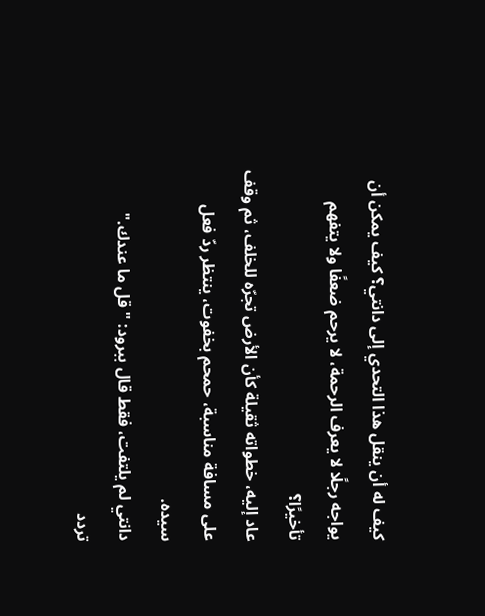كيف له أن ينقل هذا التحدي إلى دانتي؟ كيف يمكن أن يواجه رجلًا لا يعرف الرحمة، لا يرحم ضعفًا ولا يتفهم تأخيرًا؟
عاد إليه، خطواته ثقيلة كأن الأرض تجرّه للخلف، ثم وقف على مسافة مناسبة، حمحم بخفوت، ينتظر ردّ فعل سيده.
دانتي لم يلتفت، فقط قال ببرود: "قل ما عندك."
تردد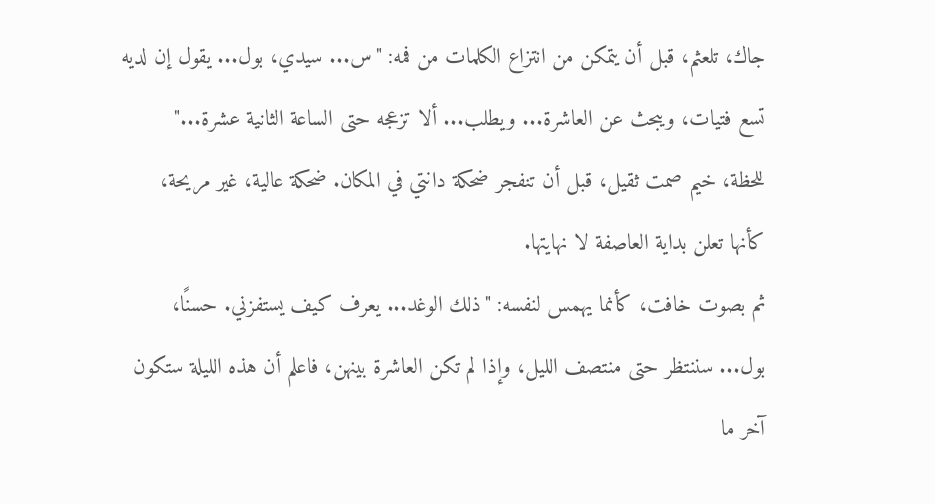جاك، تلعثم، قبل أن يتمكن من انتزاع الكلمات من فمه: "س... سيدي، بول... يقول إن لديه تسع فتيات، ويبحث عن العاشرة... ويطلب... ألا تزعجه حتى الساعة الثانية عشرة..."
للحظة، خيم صمت ثقيل، قبل أن تنفجر ضحكة دانتي في المكان. ضحكة عالية، غير مريحة، كأنها تعلن بداية العاصفة لا نهايتها.
ثم بصوت خافت، كأنما يهمس لنفسه: "ذلك الوغد... يعرف كيف يستفزني. حسنًا، بول... سننتظر حتى منتصف الليل، وإذا لم تكن العاشرة بينهن، فاعلم أن هذه الليلة ستكون آخر ما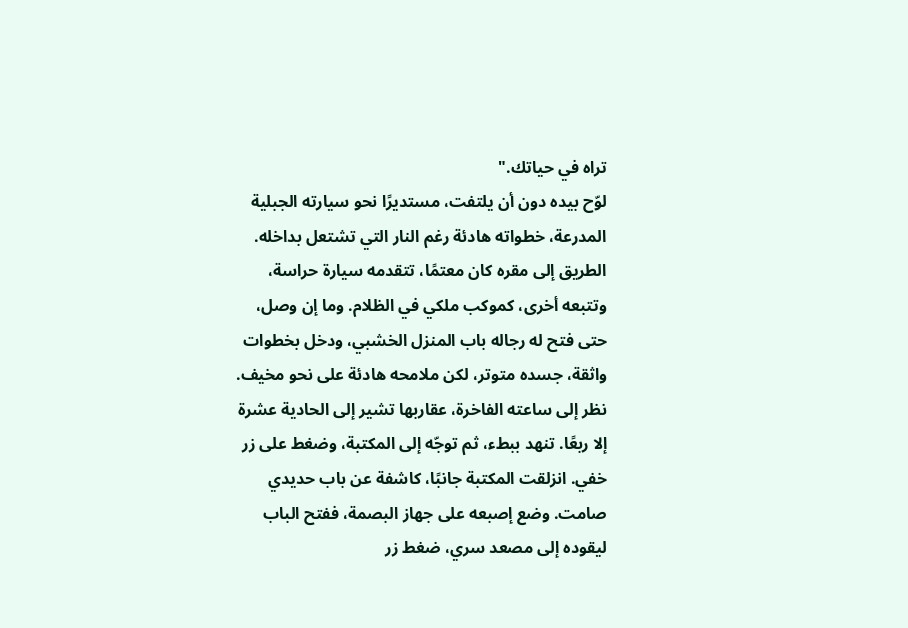تراه في حياتك."
لوّح بيده دون أن يلتفت، مستديرًا نحو سيارته الجبلية المدرعة، خطواته هادئة رغم النار التي تشتعل بداخله.
الطريق إلى مقره كان معتمًا، تتقدمه سيارة حراسة، وتتبعه أخرى، كموكب ملكي في الظلام. وما إن وصل، حتى فتح له رجاله باب المنزل الخشبي، ودخل بخطوات واثقة، جسده متوتر، لكن ملامحه هادئة على نحو مخيف.
نظر إلى ساعته الفاخرة، عقاربها تشير إلى الحادية عشرة إلا ربعًا. تنهد ببطء، ثم توجّه إلى المكتبة، وضغط على زر خفي. انزلقت المكتبة جانبًا، كاشفة عن باب حديدي صامت. وضع إصبعه على جهاز البصمة، ففتح الباب ليقوده إلى مصعد سري، ضغط زر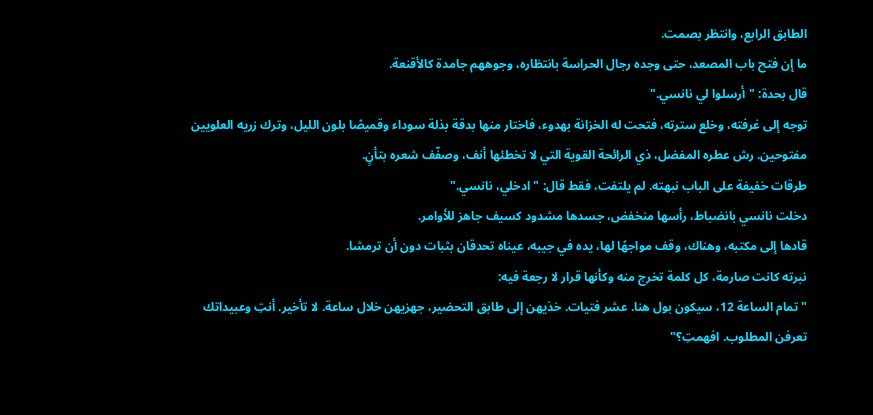الطابق الرابع، وانتظر بصمت.
ما إن فتح باب المصعد، حتى وجده رجال الحراسة بانتظاره، وجوههم جامدة كالأقنعة.
قال بحدة: "أرسلوا لي نانسي."
توجه إلى غرفته، وخلع سترته، فتحت له الخزانة بهدوء، فاختار منها بدقة بذلة سوداء وقميصًا بلون الليل، وترك زريه العلويين مفتوحين. رش عطره المفضل، ذي الرائحة القوية التي لا تخطئها أنف، وصفّف شعره بتأنٍ.
طرقات خفيفة على الباب نبهته. لم يلتفت، فقط قال: "ادخلي، نانسي."
دخلت نانسي بانضباط، رأسها منخفض، جسدها مشدود كسيف جاهز للأوامر.
قادها إلى مكتبه، وهناك، وقف مواجهًا لها، يده في جيبه، عيناه تحدقان بثبات دون أن ترمشا.
نبرته كانت صارمة، كل كلمة تخرج منه وكأنها قرار لا رجعة فيه:
"تمام الساعة 12، سيكون بول هنا. عشر فتيات. خذيهن إلى طابق التحضير، جهزيهن خلال ساعة. لا تأخير. أنتِ وعبيداتك تعرفن المطلوب. افهمتِ؟"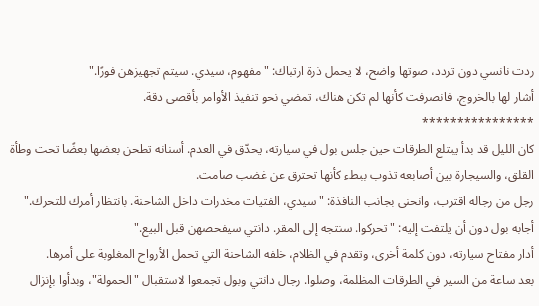ردت نانسي دون تردد، صوتها واضح، لا يحمل ذرة ارتباك: "مفهوم، سيدي. سيتم تجهيزهن فورًا."
أشار لها بالخروج، فانصرفت كأنها لم تكن هناك، تمضي نحو تنفيذ الأوامر بأقصى دقة.
****************
كان الليل قد بدأ يبتلع الطرقات حين جلس بول في سيارته، يحدّق في العدم. أسنانه تطحن بعضها بعضًا تحت وطأة القلق، والسيجارة بين أصابعه تذوب ببطء كأنها تحترق عن غضب صامت.
رجل من رجاله اقترب، وانحنى بجانب النافذة: "سيدي، الفتيات مخدرات داخل الشاحنة. بانتظار أمرك للتحرك."
أجابه بول دون أن يلتفت إليه: "تحركوا. سنتجه إلى المقر. دانتي سيفحصهن قبل البيع."
أدار مفتاح سيارته، دون كلمة أخرى، وتقدم في الظلام، خلفه الشاحنة التي تحمل الأرواح المغلوبة على أمرها.
بعد ساعة من السير في الطرقات المظلمة، وصلوا. رجال دانتي وبول تجمعوا لاستقبال "الحمولة"، وبدأوا بإنزال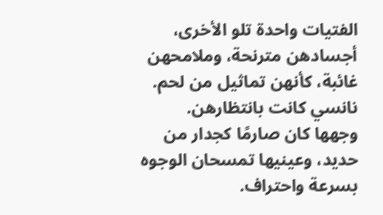الفتيات واحدة تلو الأخرى، أجسادهن مترنحة، وملامحهن غائبة، كأنهن تماثيل من لحم.
نانسي كانت بانتظارهن.
وجهها كان صارمًا كجدار من حديد، وعينيها تمسحان الوجوه بسرعة واحتراف.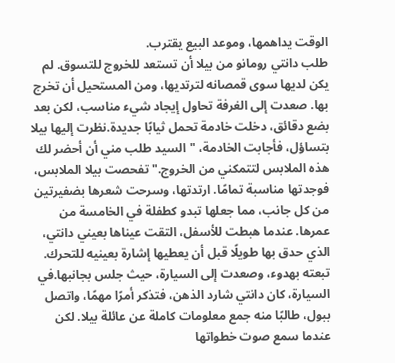الوقت يداهمها، وموعد البيع يقترب.
طلب دانتي رومانو من بيلا أن تستعد للخروج للتسوق. لم يكن لديها سوى قمصانه لترتديها، ومن المستحيل أن تخرج بها. صعدت إلى الغرفة تحاول إيجاد شيء مناسب، لكن بعد بضع دقائق، دخلت خادمة تحمل ثيابًا جديدة.نظرت إليها بيلا بتساؤل، فأجابت الخادمة، "السيد طلب مني أن أحضر لك هذه الملابس لتتمكني من الخروج."تفحصت بيلا الملابس، فوجدتها مناسبة تمامًا. ارتدتها، وسرحت شعرها بضفيرتين من كل جانب، مما جعلها تبدو كطفلة في الخامسة من عمرها. عندما هبطت للأسفل، التقت عيناها بعيني دانتي، الذي حدق بها طويلًا قبل أن يعطيها إشارة بعينيه للتحرك. تبعته بهدوء، وصعدت إلى السيارة، حيث جلس بجانبها.في السيارة، كان دانتي شارد الذهن، فتذكر أمرًا مهمًا، واتصل ببول، طالبًا منه جمع معلومات كاملة عن عائلة بيلا. لكن عندما سمع صوت خطواتها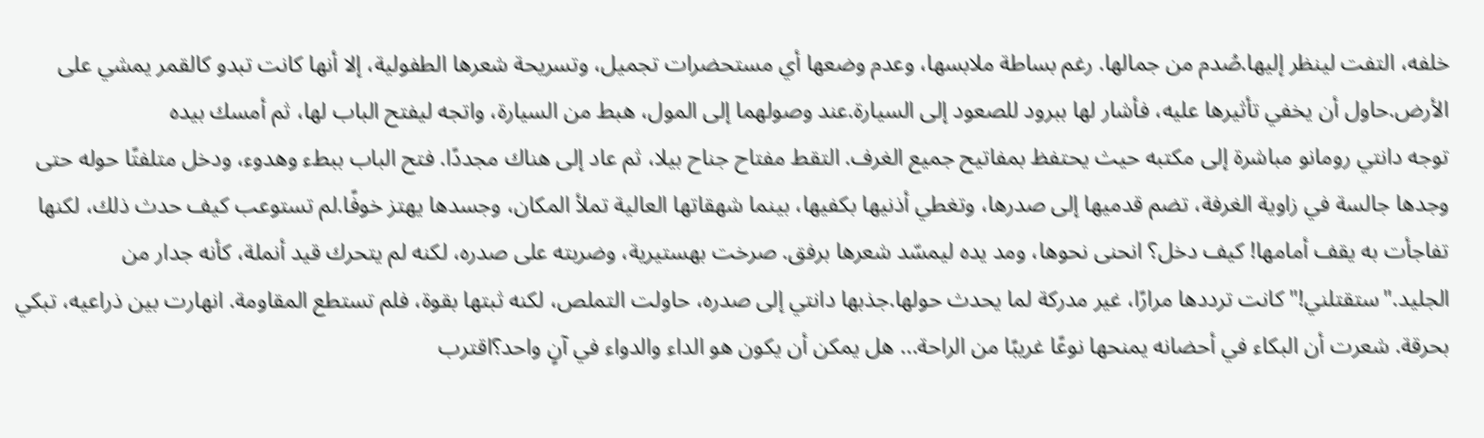خلفه، التفت لينظر إليها.صُدم من جمالها. رغم بساطة ملابسها، وعدم وضعها أي مستحضرات تجميل، وتسريحة شعرها الطفولية، إلا أنها كانت تبدو كالقمر يمشي على الأرض.حاول أن يخفي تأثيرها عليه، فأشار لها ببرود للصعود إلى السيارة.عند وصولهما إلى المول، هبط من السيارة، واتجه ليفتح الباب لها، ثم أمسك بيده
توجه دانتي رومانو مباشرة إلى مكتبه حيث يحتفظ بمفاتيح جميع الغرف. التقط مفتاح جناح بيلا، ثم عاد إلى هناك مجددًا. فتح الباب ببطء وهدوء، ودخل متلفتًا حوله حتى وجدها جالسة في زاوية الغرفة، تضم قدميها إلى صدرها، وتغطي أذنيها بكفيها، بينما شهقاتها العالية تملأ المكان، وجسدها يهتز خوفًا.لم تستوعب كيف حدث ذلك، لكنها تفاجأت به يقف أمامها! كيف دخل؟ انحنى نحوها، ومد يده ليمسّد شعرها برفق. صرخت بهستيرية، وضربته على صدره، لكنه لم يتحرك قيد أنملة، كأنه جدار من الجليد."ستقتلني!" كانت ترددها مرارًا، غير مدركة لما يحدث حولها.جذبها دانتي إلى صدره، حاولت التملص، لكنه ثبتها بقوة، فلم تستطع المقاومة. انهارت بين ذراعيه، تبكي بحرقة. شعرت أن البكاء في أحضانه يمنحها نوعًا غريبًا من الراحة... هل يمكن أن يكون هو الداء والدواء في آنٍ واحد؟اقترب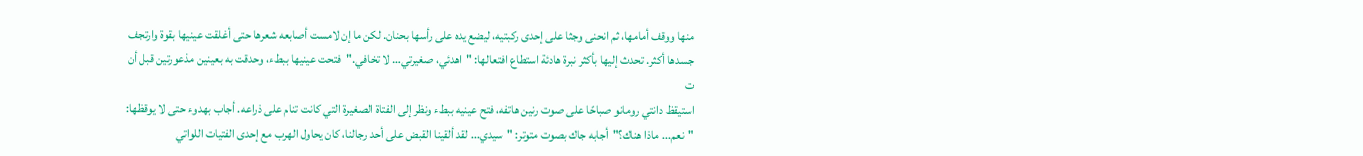منها ووقف أمامها، ثم انحنى وجثا على إحدى ركبتيه، ليضع يده على رأسها بحنان. لكن ما إن لامست أصابعه شعرها حتى أغلقت عينيها بقوة وارتجف جسدها أكثر. تحدث إليها بأكثر نبرة هادئة استطاع افتعالها: "اهدئي، صغيرتي… لا تخافي."فتحت عينيها ببطء، وحدقت به بعينين مذعورتين قبل أن ت
استيقظ دانتي رومانو صباحًا على صوت رنين هاتفه، فتح عينيه ببطء ونظر إلى الفتاة الصغيرة التي كانت تنام على ذراعه. أجاب بهدوء حتى لا يوقظها: "نعم... ماذا هناك؟"أجابه جاك بصوت متوتر: "سيدي... لقد ألقينا القبض على أحد رجالنا، كان يحاول الهرب مع إحدى الفتيات اللواتي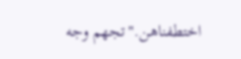اختطفناهن."تجهم وجه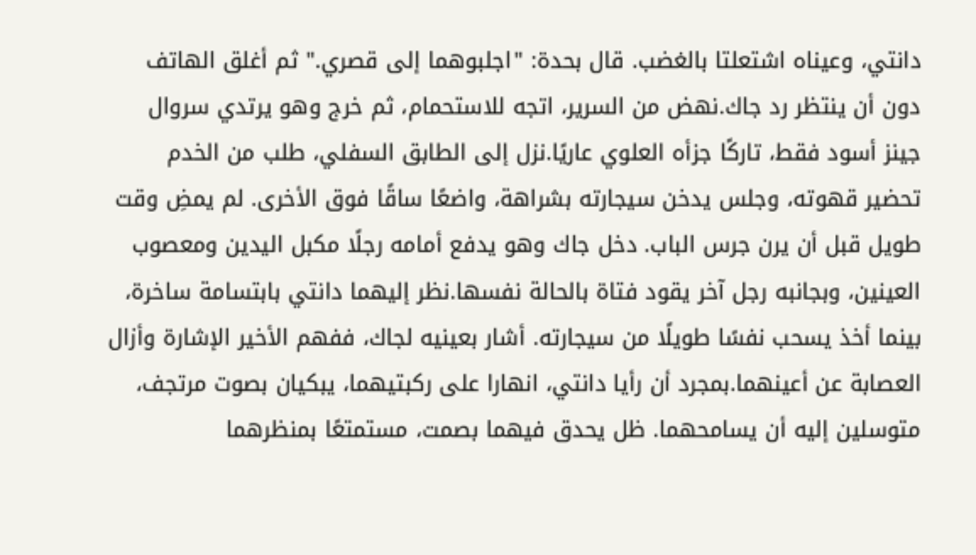دانتي، وعيناه اشتعلتا بالغضب. قال بحدة: "اجلبوهما إلى قصري." ثم أغلق الهاتف دون أن ينتظر رد جاك.نهض من السرير، اتجه للاستحمام، ثم خرج وهو يرتدي سروال جينز أسود فقط، تاركًا جزأه العلوي عاريًا.نزل إلى الطابق السفلي، طلب من الخدم تحضير قهوته، وجلس يدخن سيجارته بشراهة، واضعًا ساقًا فوق الأخرى. لم يمضِ وقت طويل قبل أن يرن جرس الباب. دخل جاك وهو يدفع أمامه رجلًا مكبل اليدين ومعصوب العينين، وبجانبه رجل آخر يقود فتاة بالحالة نفسها.نظر إليهما دانتي بابتسامة ساخرة، بينما أخذ يسحب نفسًا طويلًا من سيجارته. أشار بعينيه لجاك، ففهم الأخير الإشارة وأزال العصابة عن أعينهما.بمجرد أن رأيا دانتي، انهارا على ركبتيهما، يبكيان بصوت مرتجف، متوسلين إليه أن يسامحهما. ظل يحدق فيهما بصمت، مستمتعًا بمنظرهما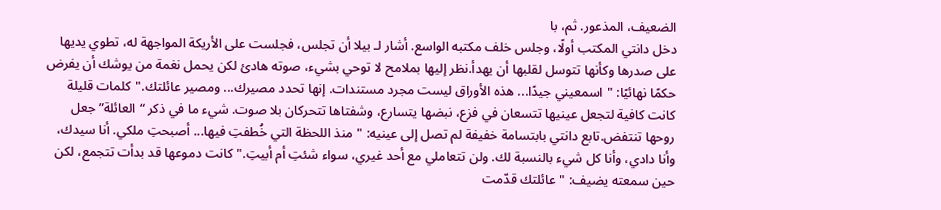الضعيف، المذعور. ثم، با
دخل دانتي المكتب أولًا، وجلس خلف مكتبه الواسع. أشار لـ بيلا أن تجلس، فجلست على الأريكة المواجهة له، تطوي يديها على صدرها وكأنها تتوسل لقلبها أن يهدأ.نظر إليها بملامح لا توحي بشيء، صوته هادئ لكن يحمل نغمة من يوشك أن يفرض حكمًا نهائيًا: "اسمعيني جيدًا... هذه الأوراق ليست مجرد مستندات. إنها تحدد مصيرك... ومصير عائلتك."كلمات قليلة كانت كافية لتجعل عينيها تتسعان في فزع، نبضها يتسارع، وشفتاها تتحركان بلا صوت. شيء ما في ذكر “العائلة” جعل روحها تنتفض.تابع دانتي بابتسامة خفيفة لم تصل إلى عينيه: "منذ اللحظة التي خُطفتِ فيها... أصبحتِ ملكي. أنا سيدك، وأنا دادي، وأنا كل شيء بالنسبة لك. ولن تتعاملي مع أحد غيري، سواء شئتِ أم أبيتِ."كانت دموعها قد بدأت تتجمع، لكن حين سمعته يضيف: "عائلتك قدّمت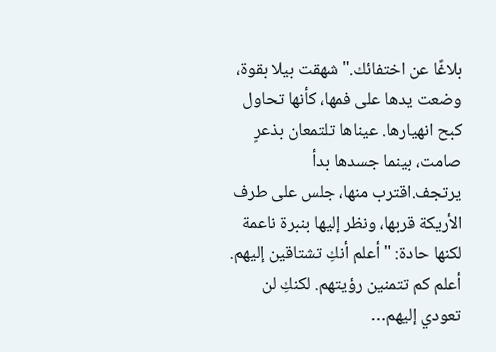بلاغًا عن اختفائك."شهقت بيلا بقوة، وضعت يدها على فمها، كأنها تحاول كبح انهيارها. عيناها تلتمعان بذعرٍ صامت، بينما جسدها بدأ يرتجف.اقترب منها، جلس على طرف الأريكة قربها، ونظر إليها بنبرة ناعمة لكنها حادة: "أعلم أنكِ تشتاقين إليهم. أعلم كم تتمنين رؤيتهم. لكنكِ لن تعودي إليهم…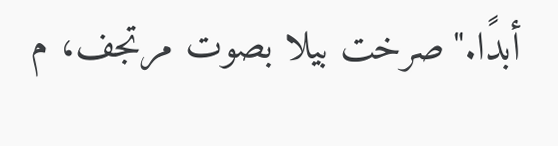أبدًا."صرخت بيلا بصوت مرتجف، م